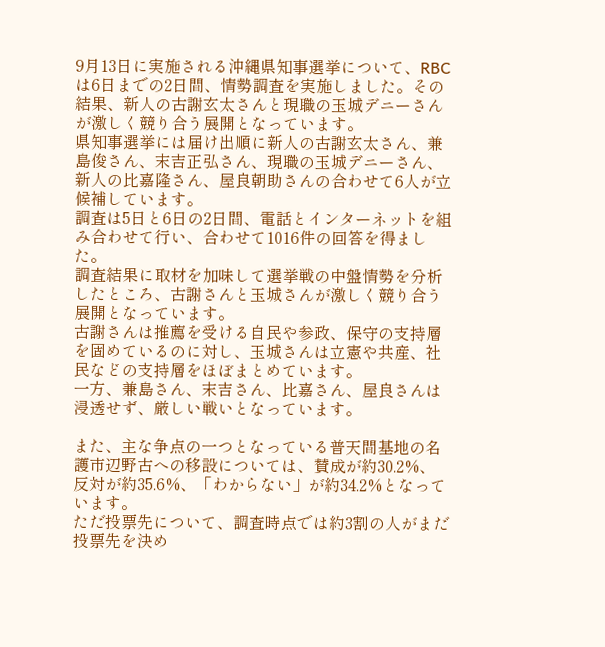9月13日に実施される沖縄県知事選挙について、RBCは6日までの2日間、情勢調査を実施しました。その結果、新人の古謝玄太さんと現職の玉城デニーさんが激しく競り合う展開となっています。
県知事選挙には届け出順に新人の古謝玄太さん、兼島俊さん、末吉正弘さん、現職の玉城デニーさん、新人の比嘉隆さん、屋良朝助さんの合わせて6人が立候補しています。
調査は5日と6日の2日間、電話とインターネットを組み合わせて行い、合わせて1016件の回答を得ました。
調査結果に取材を加味して選挙戦の中盤情勢を分析したところ、古謝さんと玉城さんが激しく競り合う展開となっています。
古謝さんは推薦を受ける自民や参政、保守の支持層を固めているのに対し、玉城さんは立憲や共産、社民などの支持層をほぼまとめています。
一方、兼島さん、末吉さん、比嘉さん、屋良さんは浸透せず、厳しい戦いとなっています。

また、主な争点の一つとなっている普天間基地の名護市辺野古への移設については、賛成が約30.2%、反対が約35.6%、「わからない」が約34.2%となっています。
ただ投票先について、調査時点では約3割の人がまだ投票先を決め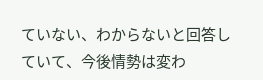ていない、わからないと回答していて、今後情勢は変わ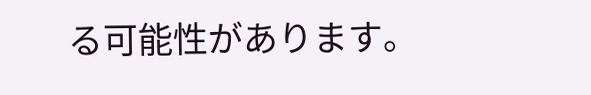る可能性があります。